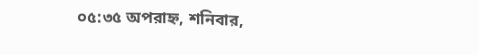০৫:৩৫ অপরাহ্ন, শনিবার,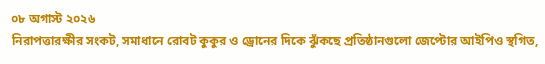০৮ অগাস্ট ২০২৬
নিরাপত্তারক্ষীর সংকট, সমাধানে রোবট কুকুর ও ড্রোনের দিকে ঝুঁকছে প্রতিষ্ঠানগুলো জেপ্টোর আইপিও স্থগিত,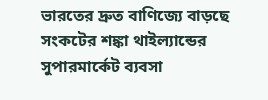ভারতের দ্রুত বাণিজ্যে বাড়ছে সংকটের শঙ্কা থাইল্যান্ডের সুপারমার্কেট ব্যবসা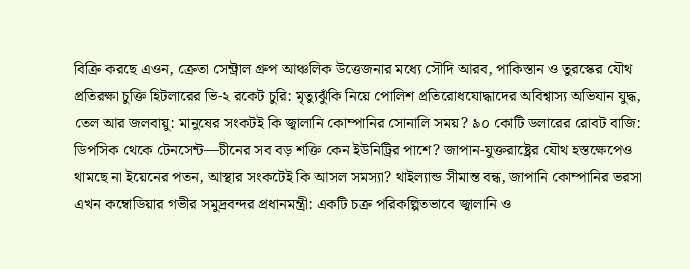বিক্রি করছে এওন, ক্রেতা সেন্ট্রাল গ্রুপ আঞ্চলিক উত্তেজনার মধ্যে সৌদি আরব, পাকিস্তান ও তুরস্কের যৌথ প্রতিরক্ষা চুক্তি হিটলারের ভি-২ রকেট চুরি: মৃত্যুঝুঁকি নিয়ে পোলিশ প্রতিরোধযোদ্ধাদের অবিশ্বাস্য অভিযান যুদ্ধ, তেল আর জলবায়ু: মানুষের সংকটই কি জ্বালানি কোম্পানির সোনালি সময়? ৯০ কোটি ডলারের রোবট বাজি: ডিপসিক থেকে টেনসেন্ট—চীনের সব বড় শক্তি কেন ইউনিট্রির পাশে? জাপান-যুক্তরাষ্ট্রের যৌথ হস্তক্ষেপেও থামছে না ইয়েনের পতন, আস্থার সংকটেই কি আসল সমস্যা? থাইল্যান্ড সীমান্ত বন্ধ, জাপানি কোম্পানির ভরসা এখন কম্বোডিয়ার গভীর সমুদ্রবন্দর প্রধানমন্ত্রী: একটি চক্র পরিকল্পিতভাবে জ্বালানি ও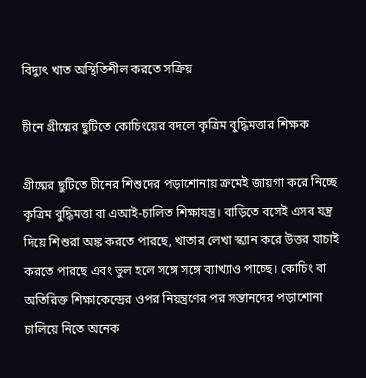বিদ্যুৎ খাত অস্থিতিশীল করতে সক্রিয়

চীনে গ্রীষ্মের ছুটিতে কোচিংয়ের বদলে কৃত্রিম বুদ্ধিমত্তার শিক্ষক

গ্রীষ্মের ছুটিতে চীনের শিশুদের পড়াশোনায় ক্রমেই জায়গা করে নিচ্ছে কৃত্রিম বুদ্ধিমত্তা বা এআই-চালিত শিক্ষাযন্ত্র। বাড়িতে বসেই এসব যন্ত্র দিয়ে শিশুরা অঙ্ক করতে পারছে, খাতার লেখা স্ক্যান করে উত্তর যাচাই করতে পারছে এবং ভুল হলে সঙ্গে সঙ্গে ব্যাখ্যাও পাচ্ছে। কোচিং বা অতিরিক্ত শিক্ষাকেন্দ্রের ওপর নিয়ন্ত্রণের পর সন্তানদের পড়াশোনা চালিয়ে নিতে অনেক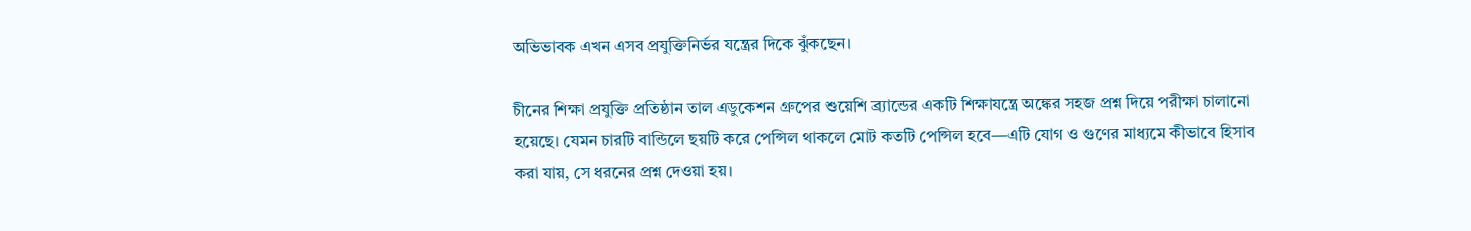অভিভাবক এখন এসব প্রযুক্তিনির্ভর যন্ত্রের দিকে ঝুঁকছেন।

চীনের শিক্ষা প্রযুক্তি প্রতিষ্ঠান তাল এডুকেশন গ্রুপের শুয়েশি ব্র্যান্ডের একটি শিক্ষাযন্ত্রে অঙ্কের সহজ প্রশ্ন দিয়ে পরীক্ষা চালানো হয়েছে। যেমন চারটি বান্ডিলে ছয়টি করে পেন্সিল থাকলে মোট কতটি পেন্সিল হবে—এটি যোগ ও গুণের মাধ্যমে কীভাবে হিসাব করা যায়, সে ধরনের প্রশ্ন দেওয়া হয়।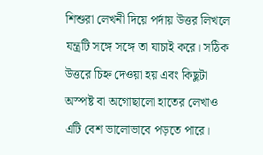শিশুরা লেখনী দিয়ে পর্দায় উত্তর লিখলে যন্ত্রটি সঙ্গে সঙ্গে তা যাচাই করে। সঠিক উত্তরে চিহ্ন দেওয়া হয় এবং কিছুটা অস্পষ্ট বা অগোছালো হাতের লেখাও এটি বেশ ভালোভাবে পড়তে পারে।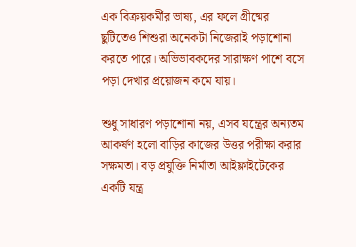এক বিক্রয়কর্মীর ভাষ্য, এর ফলে গ্রীষ্মের ছুটিতেও শিশুরা অনেকটা নিজেরাই পড়াশোনা করতে পারে। অভিভাবকদের সারাক্ষণ পাশে বসে পড়া দেখার প্রয়োজন কমে যায়।

শুধু সাধারণ পড়াশোনা নয়, এসব যন্ত্রের অন্যতম আকর্ষণ হলো বাড়ির কাজের উত্তর পরীক্ষা করার সক্ষমতা। বড় প্রযুক্তি নির্মাতা আইফ্লাইটেকের একটি যন্ত্র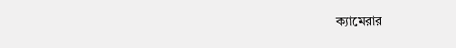ক্যামেরার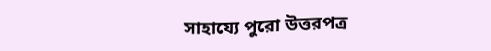সাহায্যে পুরো উত্তরপত্র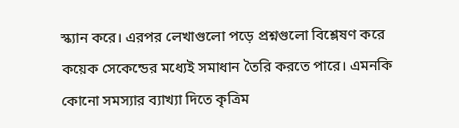স্ক্যান করে। এরপর লেখাগুলো পড়ে প্রশ্নগুলো বিশ্লেষণ করে কয়েক সেকেন্ডের মধ্যেই সমাধান তৈরি করতে পারে। এমনকি কোনো সমস্যার ব্যাখ্যা দিতে কৃত্রিম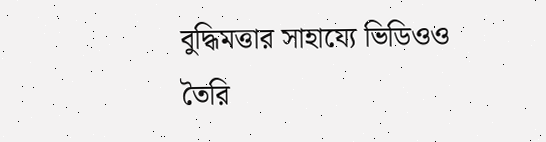বুদ্ধিমত্তার সাহায্যে ভিডিওও তৈরি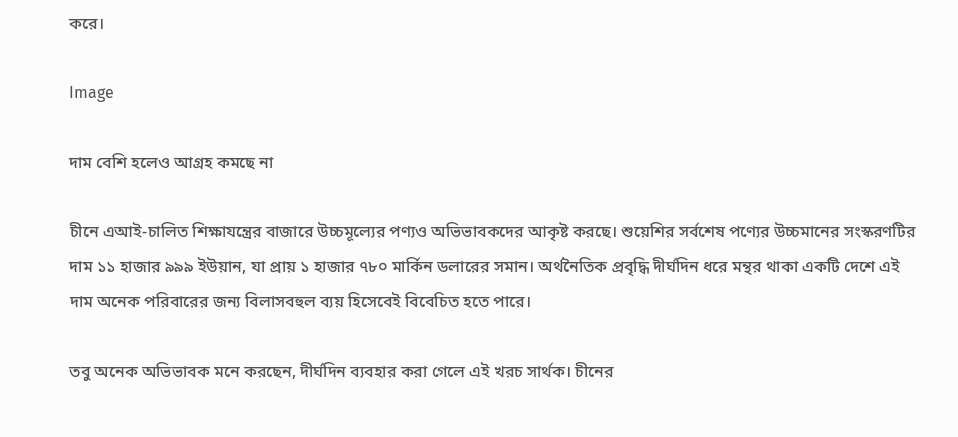করে।

Image

দাম বেশি হলেও আগ্রহ কমছে না

চীনে এআই-চালিত শিক্ষাযন্ত্রের বাজারে উচ্চমূল্যের পণ্যও অভিভাবকদের আকৃষ্ট করছে। শুয়েশির সর্বশেষ পণ্যের উচ্চমানের সংস্করণটির দাম ১১ হাজার ৯৯৯ ইউয়ান, যা প্রায় ১ হাজার ৭৮০ মার্কিন ডলারের সমান। অর্থনৈতিক প্রবৃদ্ধি দীর্ঘদিন ধরে মন্থর থাকা একটি দেশে এই দাম অনেক পরিবারের জন্য বিলাসবহুল ব্যয় হিসেবেই বিবেচিত হতে পারে।

তবু অনেক অভিভাবক মনে করছেন, দীর্ঘদিন ব্যবহার করা গেলে এই খরচ সার্থক। চীনের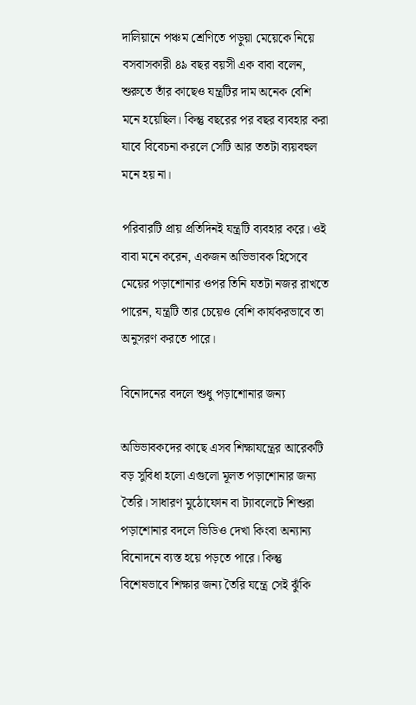দালিয়ানে পঞ্চম শ্রেণিতে পড়ুয়া মেয়েকে নিয়ে বসবাসকারী ৪৯ বছর বয়সী এক বাবা বলেন, শুরুতে তাঁর কাছেও যন্ত্রটির দাম অনেক বেশি মনে হয়েছিল। কিন্তু বছরের পর বছর ব্যবহার করা যাবে বিবেচনা করলে সেটি আর ততটা ব্যয়বহুল মনে হয় না।

পরিবারটি প্রায় প্রতিদিনই যন্ত্রটি ব্যবহার করে। ওই বাবা মনে করেন, একজন অভিভাবক হিসেবে মেয়ের পড়াশোনার ওপর তিনি যতটা নজর রাখতে পারেন, যন্ত্রটি তার চেয়েও বেশি কার্যকরভাবে তা অনুসরণ করতে পারে।

বিনোদনের বদলে শুধু পড়াশোনার জন্য

অভিভাবকদের কাছে এসব শিক্ষাযন্ত্রের আরেকটি বড় সুবিধা হলো এগুলো মূলত পড়াশোনার জন্য তৈরি। সাধারণ মুঠোফোন বা ট্যাবলেটে শিশুরা পড়াশোনার বদলে ভিডিও দেখা কিংবা অন্যান্য বিনোদনে ব্যস্ত হয়ে পড়তে পারে। কিন্তু বিশেষভাবে শিক্ষার জন্য তৈরি যন্ত্রে সেই ঝুঁকি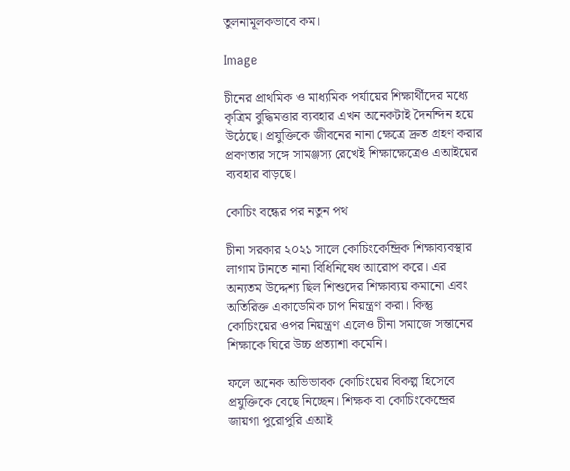তুলনামূলকভাবে কম।

Image

চীনের প্রাথমিক ও মাধ্যমিক পর্যায়ের শিক্ষার্থীদের মধ্যে কৃত্রিম বুদ্ধিমত্তার ব্যবহার এখন অনেকটাই দৈনন্দিন হয়ে উঠেছে। প্রযুক্তিকে জীবনের নানা ক্ষেত্রে দ্রুত গ্রহণ করার প্রবণতার সঙ্গে সামঞ্জস্য রেখেই শিক্ষাক্ষেত্রেও এআইয়ের ব্যবহার বাড়ছে।

কোচিং বন্ধের পর নতুন পথ

চীনা সরকার ২০২১ সালে কোচিংকেন্দ্রিক শিক্ষাব্যবস্থার লাগাম টানতে নানা বিধিনিষেধ আরোপ করে। এর অন্যতম উদ্দেশ্য ছিল শিশুদের শিক্ষাব্যয় কমানো এবং অতিরিক্ত একাডেমিক চাপ নিয়ন্ত্রণ করা। কিন্তু কোচিংয়ের ওপর নিয়ন্ত্রণ এলেও চীনা সমাজে সন্তানের শিক্ষাকে ঘিরে উচ্চ প্রত্যাশা কমেনি।

ফলে অনেক অভিভাবক কোচিংয়ের বিকল্প হিসেবে প্রযুক্তিকে বেছে নিচ্ছেন। শিক্ষক বা কোচিংকেন্দ্রের জায়গা পুরোপুরি এআই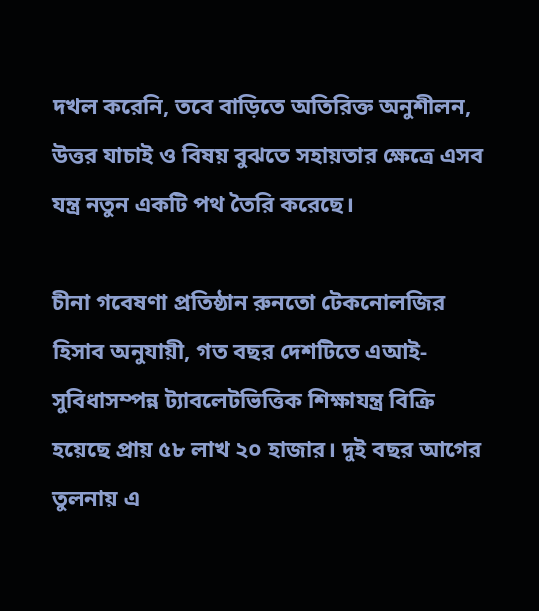দখল করেনি, তবে বাড়িতে অতিরিক্ত অনুশীলন, উত্তর যাচাই ও বিষয় বুঝতে সহায়তার ক্ষেত্রে এসব যন্ত্র নতুন একটি পথ তৈরি করেছে।

চীনা গবেষণা প্রতিষ্ঠান রুনতো টেকনোলজির হিসাব অনুযায়ী, গত বছর দেশটিতে এআই-সুবিধাসম্পন্ন ট্যাবলেটভিত্তিক শিক্ষাযন্ত্র বিক্রি হয়েছে প্রায় ৫৮ লাখ ২০ হাজার। দুই বছর আগের তুলনায় এ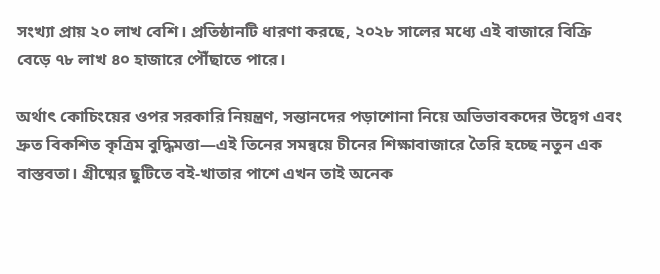সংখ্যা প্রায় ২০ লাখ বেশি। প্রতিষ্ঠানটি ধারণা করছে, ২০২৮ সালের মধ্যে এই বাজারে বিক্রি বেড়ে ৭৮ লাখ ৪০ হাজারে পৌঁছাতে পারে।

অর্থাৎ কোচিংয়ের ওপর সরকারি নিয়ন্ত্রণ, সন্তানদের পড়াশোনা নিয়ে অভিভাবকদের উদ্বেগ এবং দ্রুত বিকশিত কৃত্রিম বুদ্ধিমত্তা—এই তিনের সমন্বয়ে চীনের শিক্ষাবাজারে তৈরি হচ্ছে নতুন এক বাস্তবতা। গ্রীষ্মের ছুটিতে বই-খাতার পাশে এখন তাই অনেক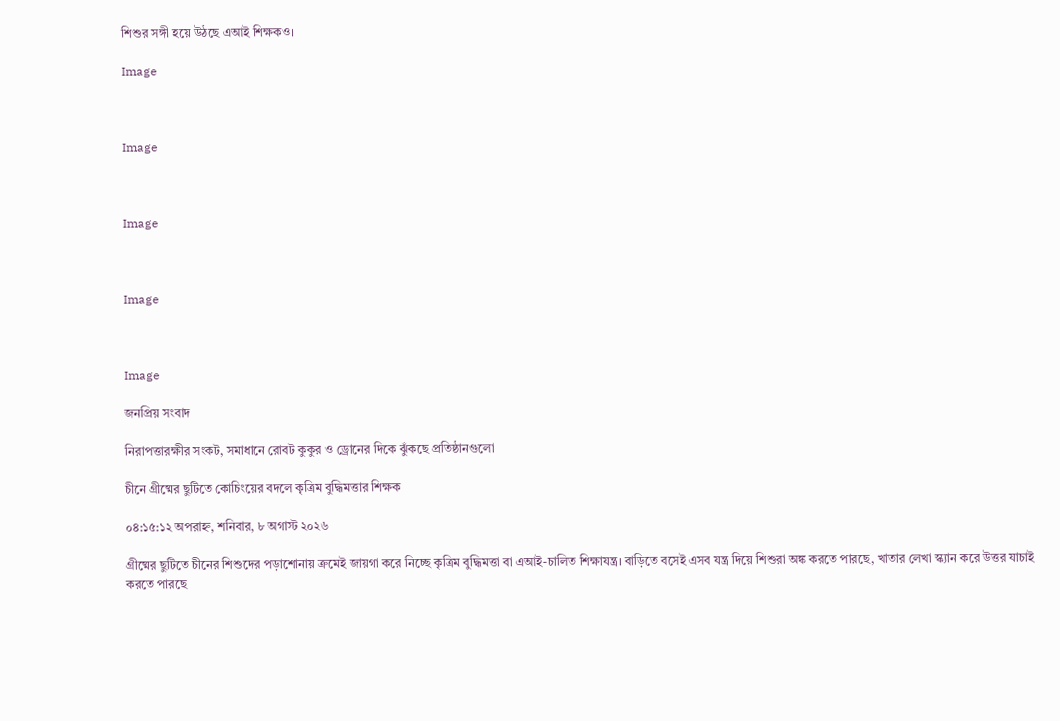শিশুর সঙ্গী হয়ে উঠছে এআই শিক্ষকও।

Image



Image



Image



Image



Image

জনপ্রিয় সংবাদ

নিরাপত্তারক্ষীর সংকট, সমাধানে রোবট কুকুর ও ড্রোনের দিকে ঝুঁকছে প্রতিষ্ঠানগুলো

চীনে গ্রীষ্মের ছুটিতে কোচিংয়ের বদলে কৃত্রিম বুদ্ধিমত্তার শিক্ষক

০৪:১৫:১২ অপরাহ্ন, শনিবার, ৮ অগাস্ট ২০২৬

গ্রীষ্মের ছুটিতে চীনের শিশুদের পড়াশোনায় ক্রমেই জায়গা করে নিচ্ছে কৃত্রিম বুদ্ধিমত্তা বা এআই-চালিত শিক্ষাযন্ত্র। বাড়িতে বসেই এসব যন্ত্র দিয়ে শিশুরা অঙ্ক করতে পারছে, খাতার লেখা স্ক্যান করে উত্তর যাচাই করতে পারছে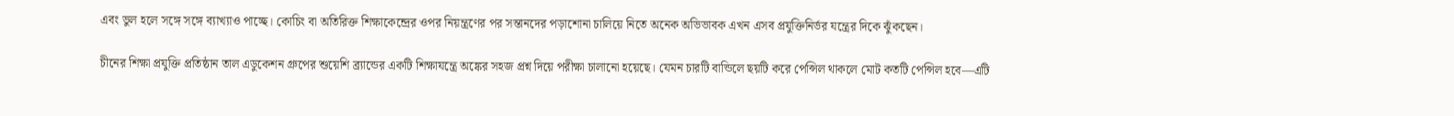এবং ভুল হলে সঙ্গে সঙ্গে ব্যাখ্যাও পাচ্ছে। কোচিং বা অতিরিক্ত শিক্ষাকেন্দ্রের ওপর নিয়ন্ত্রণের পর সন্তানদের পড়াশোনা চালিয়ে নিতে অনেক অভিভাবক এখন এসব প্রযুক্তিনির্ভর যন্ত্রের দিকে ঝুঁকছেন।

চীনের শিক্ষা প্রযুক্তি প্রতিষ্ঠান তাল এডুকেশন গ্রুপের শুয়েশি ব্র্যান্ডের একটি শিক্ষাযন্ত্রে অঙ্কের সহজ প্রশ্ন দিয়ে পরীক্ষা চালানো হয়েছে। যেমন চারটি বান্ডিলে ছয়টি করে পেন্সিল থাকলে মোট কতটি পেন্সিল হবে—এটি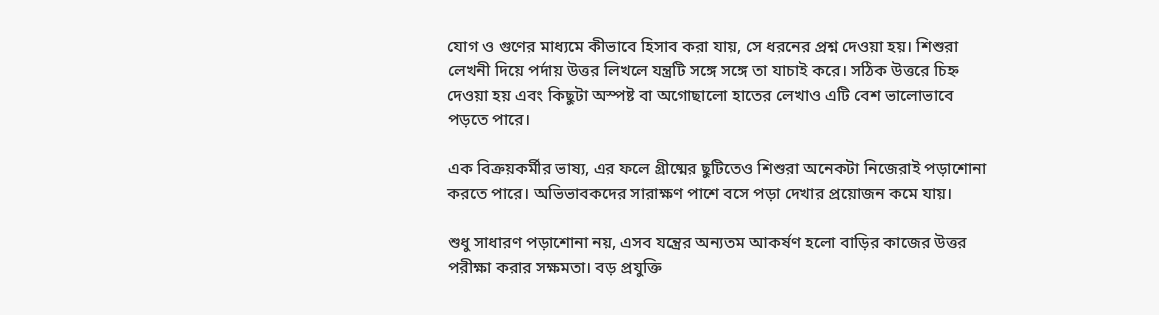যোগ ও গুণের মাধ্যমে কীভাবে হিসাব করা যায়, সে ধরনের প্রশ্ন দেওয়া হয়। শিশুরা লেখনী দিয়ে পর্দায় উত্তর লিখলে যন্ত্রটি সঙ্গে সঙ্গে তা যাচাই করে। সঠিক উত্তরে চিহ্ন দেওয়া হয় এবং কিছুটা অস্পষ্ট বা অগোছালো হাতের লেখাও এটি বেশ ভালোভাবে পড়তে পারে।

এক বিক্রয়কর্মীর ভাষ্য, এর ফলে গ্রীষ্মের ছুটিতেও শিশুরা অনেকটা নিজেরাই পড়াশোনা করতে পারে। অভিভাবকদের সারাক্ষণ পাশে বসে পড়া দেখার প্রয়োজন কমে যায়।

শুধু সাধারণ পড়াশোনা নয়, এসব যন্ত্রের অন্যতম আকর্ষণ হলো বাড়ির কাজের উত্তর পরীক্ষা করার সক্ষমতা। বড় প্রযুক্তি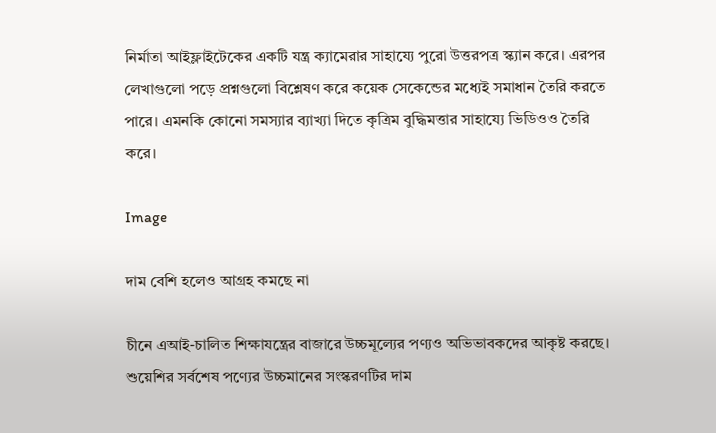নির্মাতা আইফ্লাইটেকের একটি যন্ত্র ক্যামেরার সাহায্যে পুরো উত্তরপত্র স্ক্যান করে। এরপর লেখাগুলো পড়ে প্রশ্নগুলো বিশ্লেষণ করে কয়েক সেকেন্ডের মধ্যেই সমাধান তৈরি করতে পারে। এমনকি কোনো সমস্যার ব্যাখ্যা দিতে কৃত্রিম বুদ্ধিমত্তার সাহায্যে ভিডিওও তৈরি করে।

Image

দাম বেশি হলেও আগ্রহ কমছে না

চীনে এআই-চালিত শিক্ষাযন্ত্রের বাজারে উচ্চমূল্যের পণ্যও অভিভাবকদের আকৃষ্ট করছে। শুয়েশির সর্বশেষ পণ্যের উচ্চমানের সংস্করণটির দাম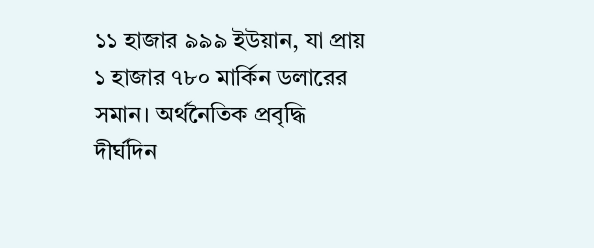১১ হাজার ৯৯৯ ইউয়ান, যা প্রায় ১ হাজার ৭৮০ মার্কিন ডলারের সমান। অর্থনৈতিক প্রবৃদ্ধি দীর্ঘদিন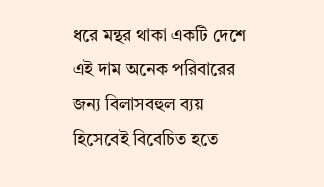ধরে মন্থর থাকা একটি দেশে এই দাম অনেক পরিবারের জন্য বিলাসবহুল ব্যয় হিসেবেই বিবেচিত হতে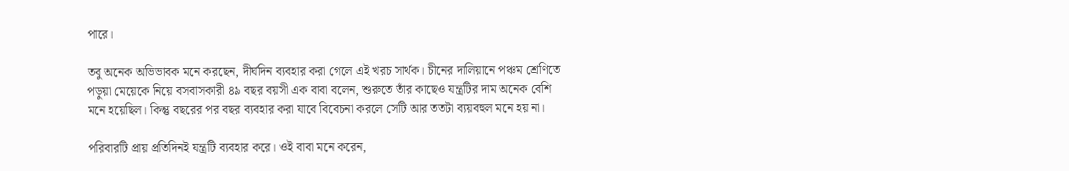পারে।

তবু অনেক অভিভাবক মনে করছেন, দীর্ঘদিন ব্যবহার করা গেলে এই খরচ সার্থক। চীনের দালিয়ানে পঞ্চম শ্রেণিতে পড়ুয়া মেয়েকে নিয়ে বসবাসকারী ৪৯ বছর বয়সী এক বাবা বলেন, শুরুতে তাঁর কাছেও যন্ত্রটির দাম অনেক বেশি মনে হয়েছিল। কিন্তু বছরের পর বছর ব্যবহার করা যাবে বিবেচনা করলে সেটি আর ততটা ব্যয়বহুল মনে হয় না।

পরিবারটি প্রায় প্রতিদিনই যন্ত্রটি ব্যবহার করে। ওই বাবা মনে করেন,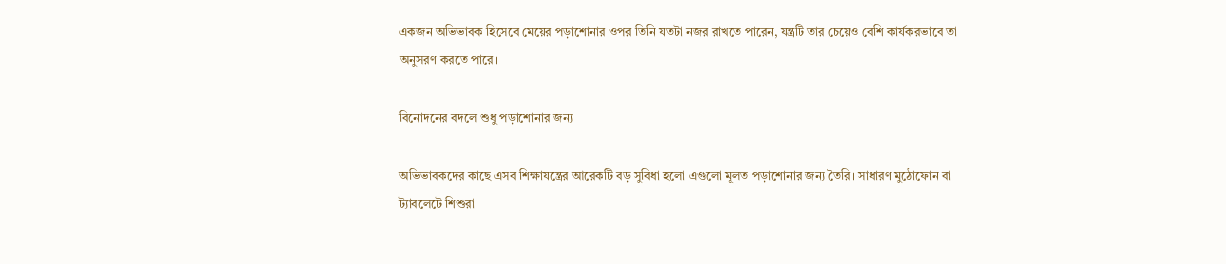একজন অভিভাবক হিসেবে মেয়ের পড়াশোনার ওপর তিনি যতটা নজর রাখতে পারেন, যন্ত্রটি তার চেয়েও বেশি কার্যকরভাবে তা অনুসরণ করতে পারে।

বিনোদনের বদলে শুধু পড়াশোনার জন্য

অভিভাবকদের কাছে এসব শিক্ষাযন্ত্রের আরেকটি বড় সুবিধা হলো এগুলো মূলত পড়াশোনার জন্য তৈরি। সাধারণ মুঠোফোন বা ট্যাবলেটে শিশুরা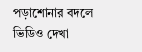পড়াশোনার বদলে ভিডিও দেখা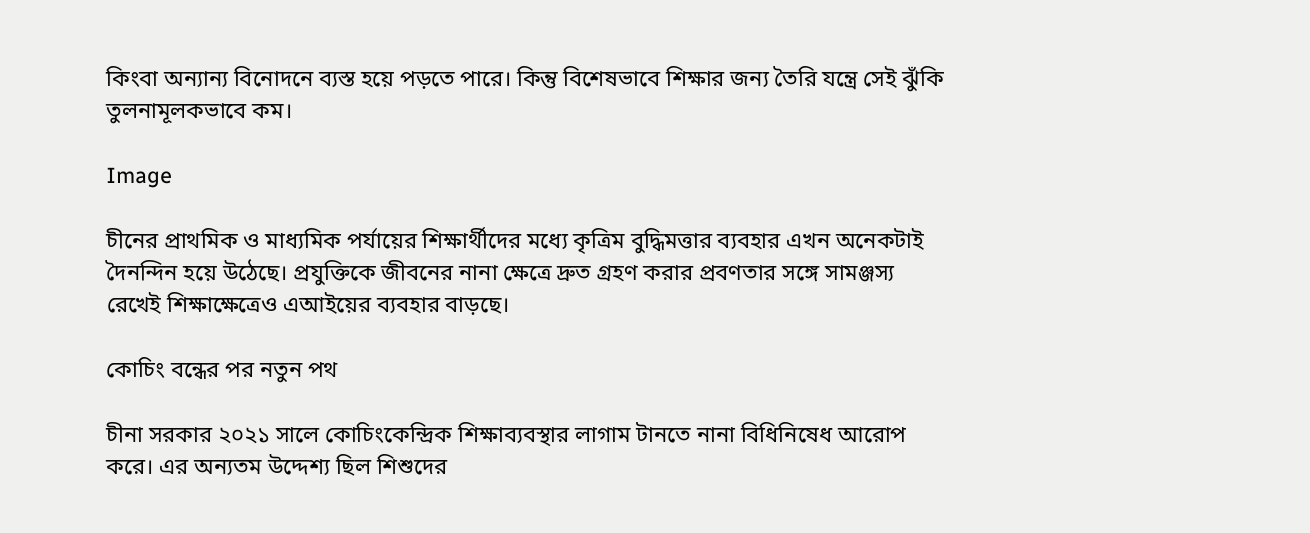কিংবা অন্যান্য বিনোদনে ব্যস্ত হয়ে পড়তে পারে। কিন্তু বিশেষভাবে শিক্ষার জন্য তৈরি যন্ত্রে সেই ঝুঁকি তুলনামূলকভাবে কম।

Image

চীনের প্রাথমিক ও মাধ্যমিক পর্যায়ের শিক্ষার্থীদের মধ্যে কৃত্রিম বুদ্ধিমত্তার ব্যবহার এখন অনেকটাই দৈনন্দিন হয়ে উঠেছে। প্রযুক্তিকে জীবনের নানা ক্ষেত্রে দ্রুত গ্রহণ করার প্রবণতার সঙ্গে সামঞ্জস্য রেখেই শিক্ষাক্ষেত্রেও এআইয়ের ব্যবহার বাড়ছে।

কোচিং বন্ধের পর নতুন পথ

চীনা সরকার ২০২১ সালে কোচিংকেন্দ্রিক শিক্ষাব্যবস্থার লাগাম টানতে নানা বিধিনিষেধ আরোপ করে। এর অন্যতম উদ্দেশ্য ছিল শিশুদের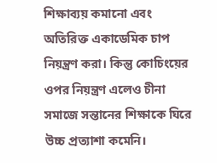শিক্ষাব্যয় কমানো এবং অতিরিক্ত একাডেমিক চাপ নিয়ন্ত্রণ করা। কিন্তু কোচিংয়ের ওপর নিয়ন্ত্রণ এলেও চীনা সমাজে সন্তানের শিক্ষাকে ঘিরে উচ্চ প্রত্যাশা কমেনি।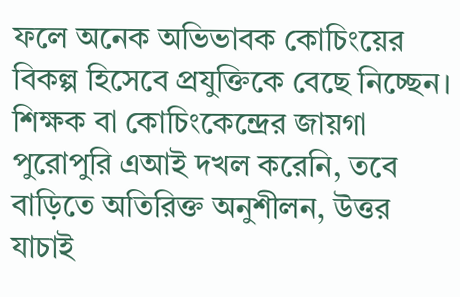ফলে অনেক অভিভাবক কোচিংয়ের বিকল্প হিসেবে প্রযুক্তিকে বেছে নিচ্ছেন। শিক্ষক বা কোচিংকেন্দ্রের জায়গা পুরোপুরি এআই দখল করেনি, তবে বাড়িতে অতিরিক্ত অনুশীলন, উত্তর যাচাই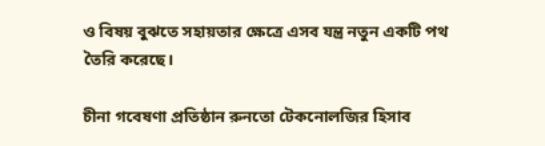ও বিষয় বুঝতে সহায়তার ক্ষেত্রে এসব যন্ত্র নতুন একটি পথ তৈরি করেছে।

চীনা গবেষণা প্রতিষ্ঠান রুনতো টেকনোলজির হিসাব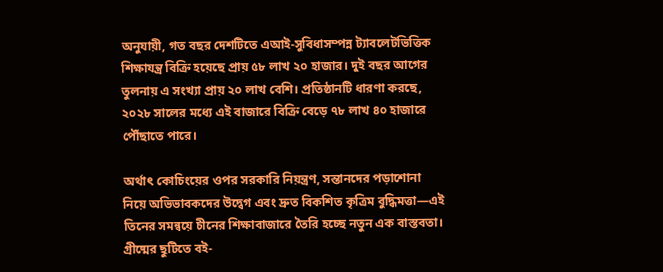অনুযায়ী, গত বছর দেশটিতে এআই-সুবিধাসম্পন্ন ট্যাবলেটভিত্তিক শিক্ষাযন্ত্র বিক্রি হয়েছে প্রায় ৫৮ লাখ ২০ হাজার। দুই বছর আগের তুলনায় এ সংখ্যা প্রায় ২০ লাখ বেশি। প্রতিষ্ঠানটি ধারণা করছে, ২০২৮ সালের মধ্যে এই বাজারে বিক্রি বেড়ে ৭৮ লাখ ৪০ হাজারে পৌঁছাতে পারে।

অর্থাৎ কোচিংয়ের ওপর সরকারি নিয়ন্ত্রণ, সন্তানদের পড়াশোনা নিয়ে অভিভাবকদের উদ্বেগ এবং দ্রুত বিকশিত কৃত্রিম বুদ্ধিমত্তা—এই তিনের সমন্বয়ে চীনের শিক্ষাবাজারে তৈরি হচ্ছে নতুন এক বাস্তবতা। গ্রীষ্মের ছুটিতে বই-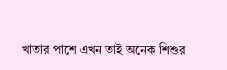খাতার পাশে এখন তাই অনেক শিশুর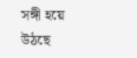সঙ্গী হয়ে উঠছে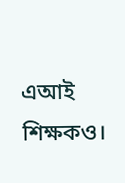এআই শিক্ষকও।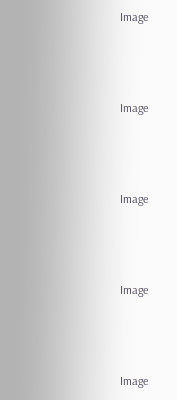Image



Image



Image



Image



Image